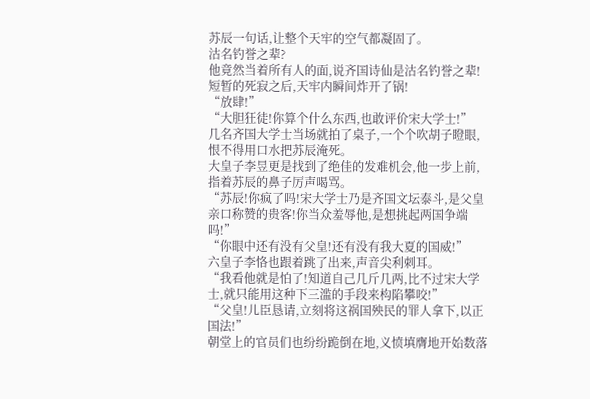苏辰一句话,让整个天牢的空气都凝固了。
沽名钓誉之辈?
他竟然当着所有人的面,说齐国诗仙是沽名钓誉之辈!
短暂的死寂之后,天牢内瞬间炸开了锅!
“放肆!”
“大胆狂徒!你算个什么东西,也敢评价宋大学士!”
几名齐国大学士当场就拍了桌子,一个个吹胡子瞪眼,恨不得用口水把苏辰淹死。
大皇子李昱更是找到了绝佳的发难机会,他一步上前,指着苏辰的鼻子厉声喝骂。
“苏辰!你疯了吗!宋大学士乃是齐国文坛泰斗,是父皇亲口称赞的贵客!你当众羞辱他,是想挑起两国争端吗!”
“你眼中还有没有父皇!还有没有我大夏的国威!”
六皇子李恪也跟着跳了出来,声音尖利刺耳。
“我看他就是怕了!知道自己几斤几两,比不过宋大学士,就只能用这种下三滥的手段来构陷攀咬!”
“父皇!儿臣恳请,立刻将这祸国殃民的罪人拿下,以正国法!”
朝堂上的官员们也纷纷跪倒在地,义愤填膺地开始数落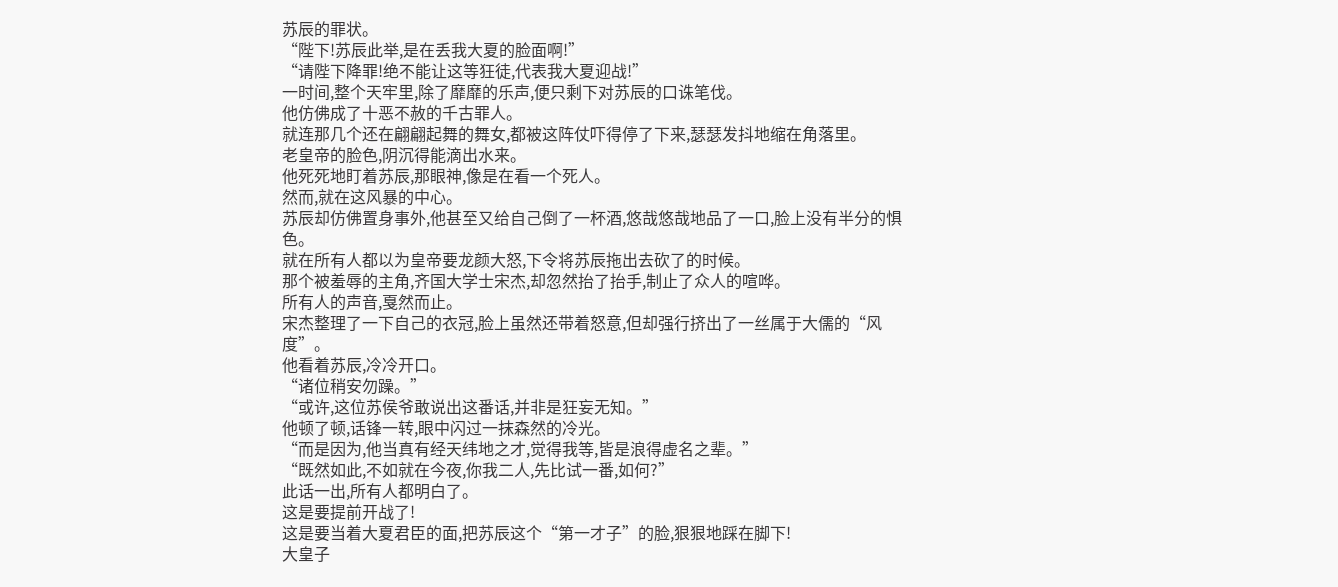苏辰的罪状。
“陛下!苏辰此举,是在丢我大夏的脸面啊!”
“请陛下降罪!绝不能让这等狂徒,代表我大夏迎战!”
一时间,整个天牢里,除了靡靡的乐声,便只剩下对苏辰的口诛笔伐。
他仿佛成了十恶不赦的千古罪人。
就连那几个还在翩翩起舞的舞女,都被这阵仗吓得停了下来,瑟瑟发抖地缩在角落里。
老皇帝的脸色,阴沉得能滴出水来。
他死死地盯着苏辰,那眼神,像是在看一个死人。
然而,就在这风暴的中心。
苏辰却仿佛置身事外,他甚至又给自己倒了一杯酒,悠哉悠哉地品了一口,脸上没有半分的惧色。
就在所有人都以为皇帝要龙颜大怒,下令将苏辰拖出去砍了的时候。
那个被羞辱的主角,齐国大学士宋杰,却忽然抬了抬手,制止了众人的喧哗。
所有人的声音,戛然而止。
宋杰整理了一下自己的衣冠,脸上虽然还带着怒意,但却强行挤出了一丝属于大儒的“风度”。
他看着苏辰,冷冷开口。
“诸位稍安勿躁。”
“或许,这位苏侯爷敢说出这番话,并非是狂妄无知。”
他顿了顿,话锋一转,眼中闪过一抹森然的冷光。
“而是因为,他当真有经天纬地之才,觉得我等,皆是浪得虚名之辈。”
“既然如此,不如就在今夜,你我二人,先比试一番,如何?”
此话一出,所有人都明白了。
这是要提前开战了!
这是要当着大夏君臣的面,把苏辰这个“第一才子”的脸,狠狠地踩在脚下!
大皇子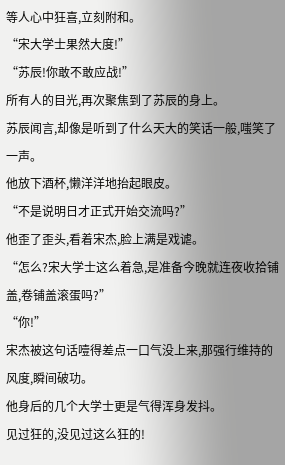等人心中狂喜,立刻附和。
“宋大学士果然大度!”
“苏辰!你敢不敢应战!”
所有人的目光,再次聚焦到了苏辰的身上。
苏辰闻言,却像是听到了什么天大的笑话一般,嗤笑了一声。
他放下酒杯,懒洋洋地抬起眼皮。
“不是说明日才正式开始交流吗?”
他歪了歪头,看着宋杰,脸上满是戏谑。
“怎么?宋大学士这么着急,是准备今晚就连夜收拾铺盖,卷铺盖滚蛋吗?”
“你!”
宋杰被这句话噎得差点一口气没上来,那强行维持的风度,瞬间破功。
他身后的几个大学士更是气得浑身发抖。
见过狂的,没见过这么狂的!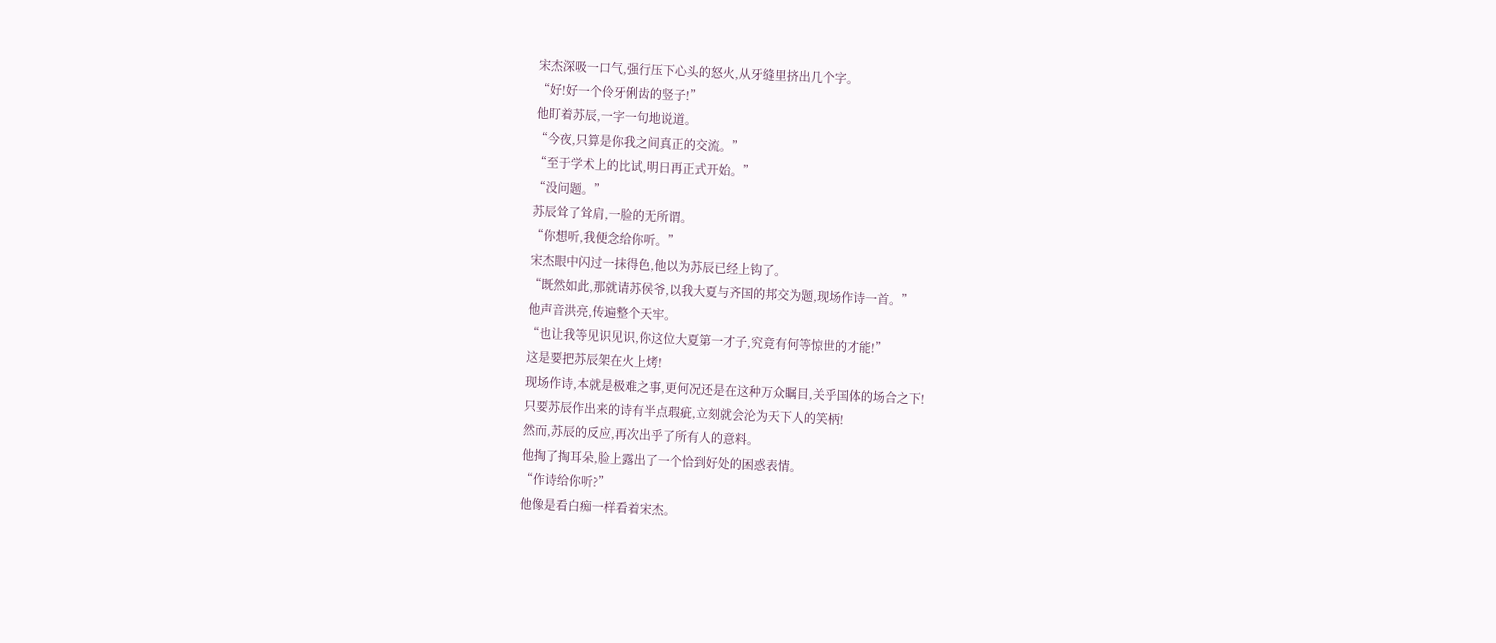宋杰深吸一口气,强行压下心头的怒火,从牙缝里挤出几个字。
“好!好一个伶牙俐齿的竖子!”
他盯着苏辰,一字一句地说道。
“今夜,只算是你我之间真正的交流。”
“至于学术上的比试,明日再正式开始。”
“没问题。”
苏辰耸了耸肩,一脸的无所谓。
“你想听,我便念给你听。”
宋杰眼中闪过一抹得色,他以为苏辰已经上钩了。
“既然如此,那就请苏侯爷,以我大夏与齐国的邦交为题,现场作诗一首。”
他声音洪亮,传遍整个天牢。
“也让我等见识见识,你这位大夏第一才子,究竟有何等惊世的才能!”
这是要把苏辰架在火上烤!
现场作诗,本就是极难之事,更何况还是在这种万众瞩目,关乎国体的场合之下!
只要苏辰作出来的诗有半点瑕疵,立刻就会沦为天下人的笑柄!
然而,苏辰的反应,再次出乎了所有人的意料。
他掏了掏耳朵,脸上露出了一个恰到好处的困惑表情。
“作诗给你听?”
他像是看白痴一样看着宋杰。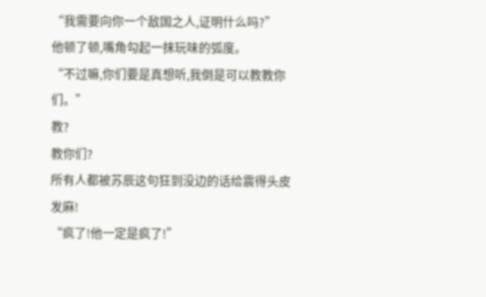“我需要向你一个敌国之人,证明什么吗?”
他顿了顿,嘴角勾起一抹玩味的弧度。
“不过嘛,你们要是真想听,我倒是可以教教你们。”
教?
教你们?
所有人都被苏辰这句狂到没边的话给震得头皮发麻!
“疯了!他一定是疯了!”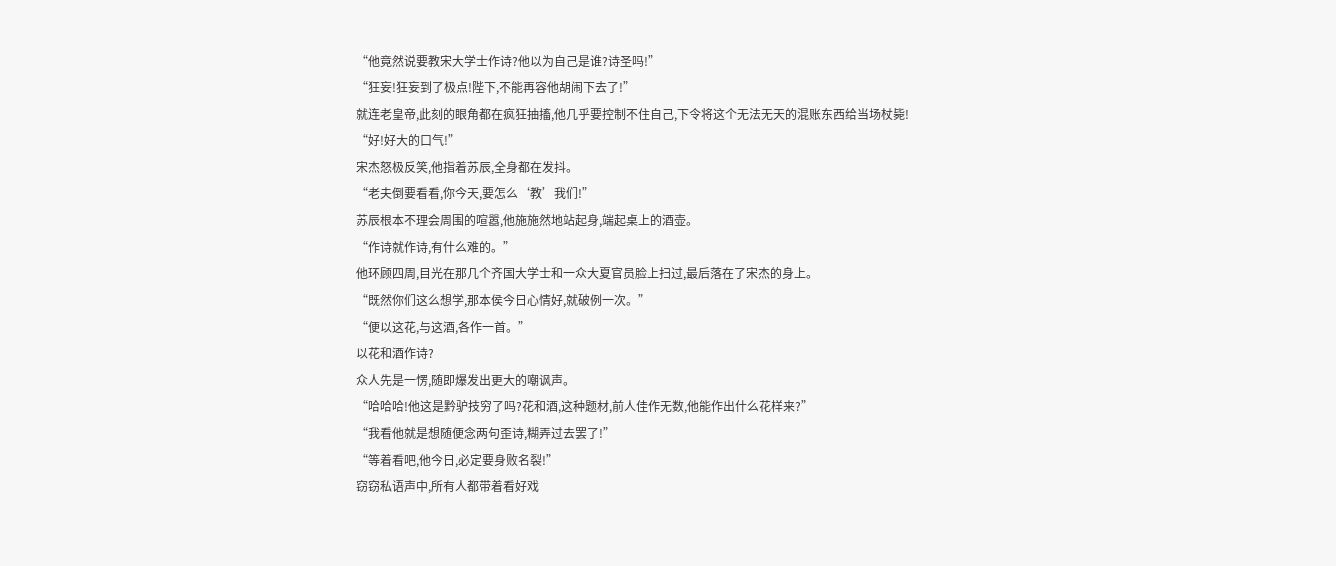“他竟然说要教宋大学士作诗?他以为自己是谁?诗圣吗!”
“狂妄!狂妄到了极点!陛下,不能再容他胡闹下去了!”
就连老皇帝,此刻的眼角都在疯狂抽搐,他几乎要控制不住自己,下令将这个无法无天的混账东西给当场杖毙!
“好!好大的口气!”
宋杰怒极反笑,他指着苏辰,全身都在发抖。
“老夫倒要看看,你今天,要怎么‘教’我们!”
苏辰根本不理会周围的喧嚣,他施施然地站起身,端起桌上的酒壶。
“作诗就作诗,有什么难的。”
他环顾四周,目光在那几个齐国大学士和一众大夏官员脸上扫过,最后落在了宋杰的身上。
“既然你们这么想学,那本侯今日心情好,就破例一次。”
“便以这花,与这酒,各作一首。”
以花和酒作诗?
众人先是一愣,随即爆发出更大的嘲讽声。
“哈哈哈!他这是黔驴技穷了吗?花和酒,这种题材,前人佳作无数,他能作出什么花样来?”
“我看他就是想随便念两句歪诗,糊弄过去罢了!”
“等着看吧,他今日,必定要身败名裂!”
窃窃私语声中,所有人都带着看好戏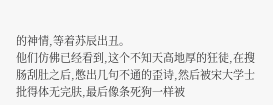的神情,等着苏辰出丑。
他们仿佛已经看到,这个不知天高地厚的狂徒,在搜肠刮肚之后,憋出几句不通的歪诗,然后被宋大学士批得体无完肤,最后像条死狗一样被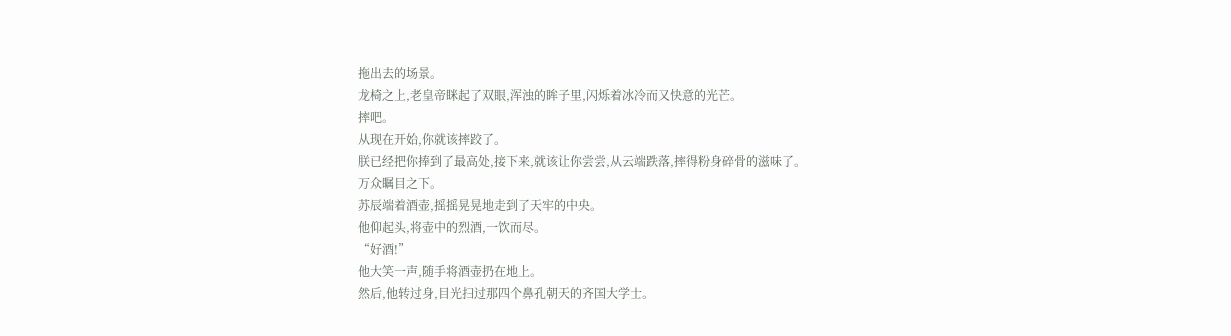拖出去的场景。
龙椅之上,老皇帝眯起了双眼,浑浊的眸子里,闪烁着冰冷而又快意的光芒。
摔吧。
从现在开始,你就该摔跤了。
朕已经把你捧到了最高处,接下来,就该让你尝尝,从云端跌落,摔得粉身碎骨的滋味了。
万众瞩目之下。
苏辰端着酒壶,摇摇晃晃地走到了天牢的中央。
他仰起头,将壶中的烈酒,一饮而尽。
“好酒!”
他大笑一声,随手将酒壶扔在地上。
然后,他转过身,目光扫过那四个鼻孔朝天的齐国大学士。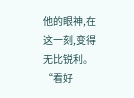他的眼神,在这一刻,变得无比锐利。
“看好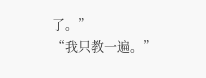了。”
“我只教一遍。”